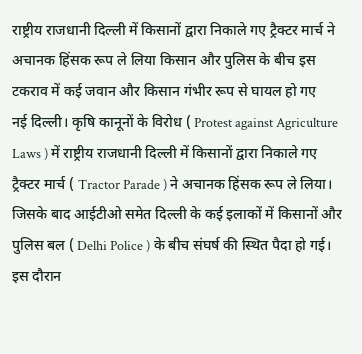राष्ट्रीय राजधानी दिल्ली में किसानों द्वारा निकाले गए ट्रैक्टर मार्च ने अचानक हिंसक रूप ले लिया किसान और पुलिस के बीच इस टकराव में कई जवान और किसान गंभीर रूप से घायल हो गए
नई दिल्ली। कृषि कानूनों के विरोध ( Protest against Agriculture Laws ) में राष्ट्रीय राजधानी दिल्ली में किसानों द्वारा निकाले गए ट्रैक्टर मार्च ( Tractor Parade ) ने अचानक हिंसक रूप ले लिया। जिसके बाद आईटीओ समेत दिल्ली के कई इलाकों में किसानों और पुलिस बल ( Delhi Police ) के बीच संघर्ष की स्थित पैदा हो गई। इस दौरान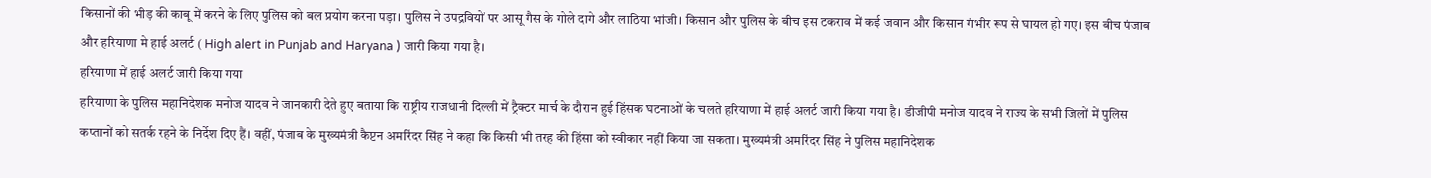किसानों की भीड़ की काबू में करने के लिए पुलिस को बल प्रयोग करना पड़ा। पुलिस ने उपद्रवियों पर आसू गैस के गोले दागे और लाठिया भांजी। किसान और पुलिस के बीच इस टकराव में कई जवान और किसान गंभीर रूप से घायल हो गए। इस बीच पंजाब और हरियाणा मे हाई अलर्ट ( High alert in Punjab and Haryana ) जारी किया गया है।
हरियाणा में हाई अलर्ट जारी किया गया
हरियाणा के पुलिस महानिदेशक मनोज यादव ने जानकारी देते हुए बताया कि राष्ट्रीय राजधानी दिल्ली में ट्रैक्टर मार्च के दौरान हुई हिंसक घटनाओं के चलते हरियाणा में हाई अलर्ट जारी किया गया है। डीजीपी मनोज यादव ने राज्य के सभी जिलों में पुलिस कप्तानों को सतर्क रहने के निर्देश दिए हैं। वहीं, पंजाब के मुख्यमंत्री कैप्टन अमरिंदर सिंह ने कहा कि किसी भी तरह की हिंसा को स्वीकार नहीं किया जा सकता। मुख्यमंत्री अमरिंदर सिंह ने पुलिस महानिदेशक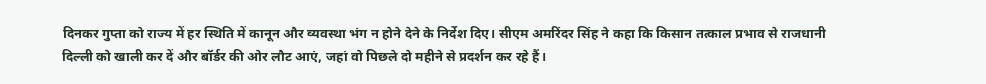दिनकर गुप्ता को राज्य में हर स्थिति में कानून और व्यवस्था भंग न होने देने के निर्देश दिए। सीएम अमरिंदर सिंह ने कहा कि किसान तत्काल प्रभाव से राजधानी दिल्ली को खाली कर दें और बॉर्डर की ओर लौट आएं, जहां वो पिछले दो महीने से प्रदर्शन कर रहे हैं।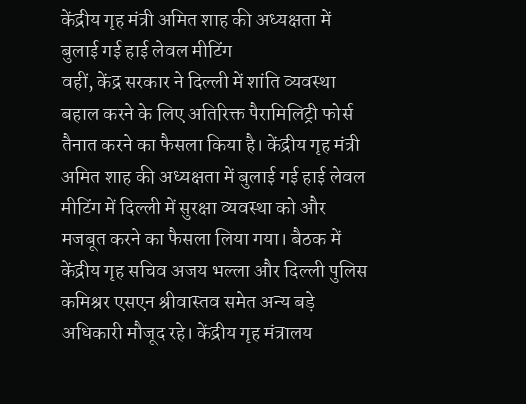केंद्रीय गृह मंत्री अमित शाह की अध्यक्षता में बुलाई गई हाई लेवल मीटिंग
वहीं, केंद्र सरकार ने दिल्ली में शांति व्यवस्था बहाल करने के लिए अतिरिक्त पैरामिलिट्री फोर्स तैनात करने का फैसला किया है। केंद्रीय गृह मंत्री अमित शाह की अध्यक्षता में बुलाई गई हाई लेवल मीटिंग में दिल्ली में सुरक्षा व्यवस्था को और मजबूत करने का फैसला लिया गया। बैठक में केंद्रीय गृह सचिव अजय भल्ला और दिल्ली पुलिस कमिश्रर एसएन श्रीवास्तव समेत अन्य बड़े अधिकारी मौजूद रहे। केंद्रीय गृह मंत्रालय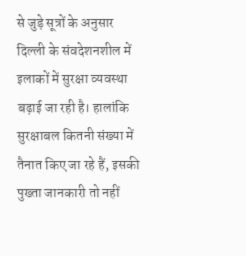से जुड़े सूत्रों के अनुसार दिल्ली के संवदेशनशील में इलाकों में सुरक्षा व्यवस्था बढ़ाई जा रही है। हालांकि सुरक्षाबल कितनी संख्या में तैनात किए जा रहे हैं, इसकी पुख्ता जानकारी तो नहीं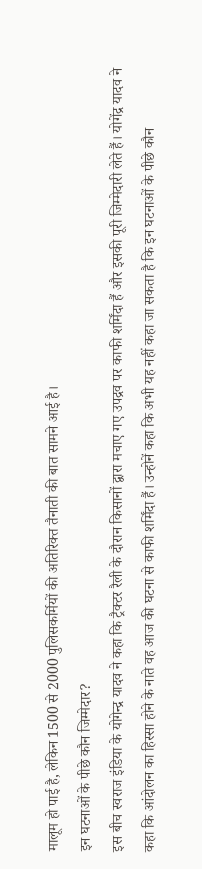मालूम हो पाई है, लेकिन 1500 से 2000 पुलिसकर्मियों की अतिरिक्त तैनाती की बात सामने आई है।
इन घटनाओं के पीछे कौन जिम्मेदार?
इस बीच स्वराज इंडिया के योगेन्द्र यादव ने कहा कि ट्रैक्टर रैली के दौरान किसानों द्वारा मचाए गए उपद्रव पर काफी शर्मिंदा हैं और इसकी पूरी जिम्मेदारी लेते हैं। योगेंद्र यादव ने कहा कि आंदोलन का हिस्सा होने के नाते वह आज की घटना से काफी शर्मिंदा हैं। उन्होनें कहा कि अभी यह नहीं कहा जा सकता है कि इन घटनाओं के पीछे कौन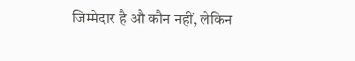जिम्मेदार है औ कौन नहीं, लेकिन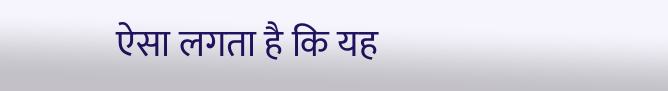ऐसा लगता है कि यह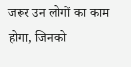जरूर उन लोगों का काम होगा, जिनको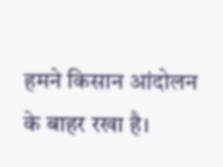हमने किसान आंदोलन के बाहर रखा है।